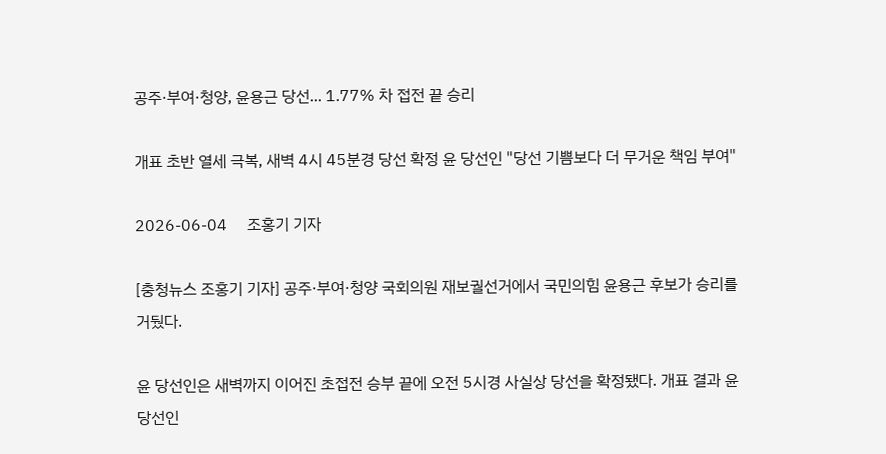공주·부여·청양, 윤용근 당선... 1.77% 차 접전 끝 승리

개표 초반 열세 극복, 새벽 4시 45분경 당선 확정 윤 당선인 "당선 기쁨보다 더 무거운 책임 부여"

2026-06-04     조홍기 기자

[충청뉴스 조홍기 기자] 공주·부여·청양 국회의원 재보궐선거에서 국민의힘 윤용근 후보가 승리를 거뒀다.

윤 당선인은 새벽까지 이어진 초접전 승부 끝에 오전 5시경 사실상 당선을 확정됐다. 개표 결과 윤 당선인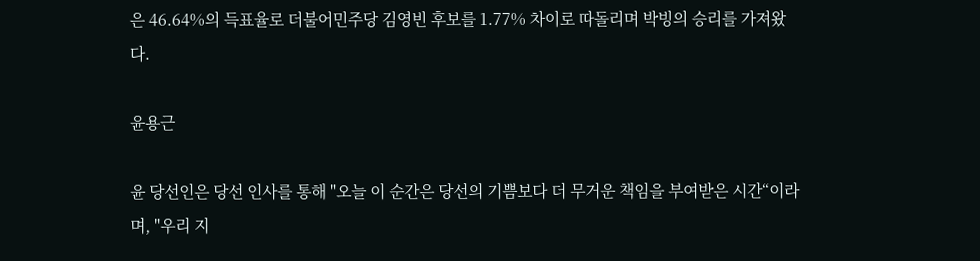은 46.64%의 득표율로 더불어민주당 김영빈 후보를 1.77% 차이로 따돌리며 박빙의 승리를 가져왔다.

윤용근

윤 당선인은 당선 인사를 통해 "오늘 이 순간은 당선의 기쁨보다 더 무거운 책임을 부여받은 시간“이라며, "우리 지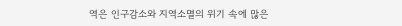역은 인구감소와 지역소멸의 위기 속에 많은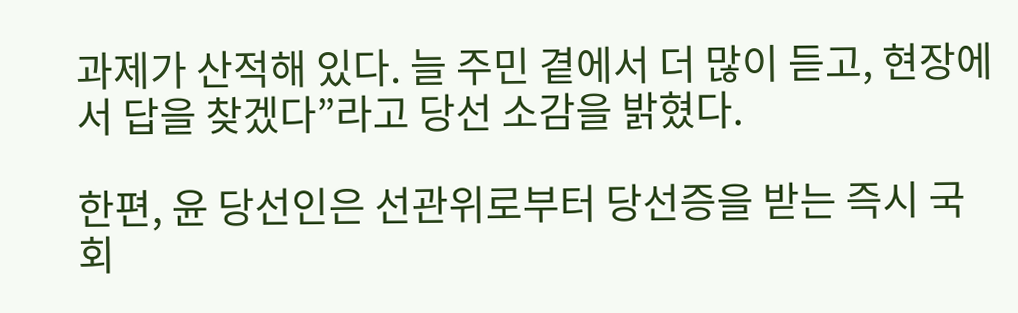과제가 산적해 있다. 늘 주민 곁에서 더 많이 듣고, 현장에서 답을 찾겠다”라고 당선 소감을 밝혔다.

한편, 윤 당선인은 선관위로부터 당선증을 받는 즉시 국회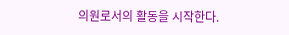의원로서의 활동을 시작한다.